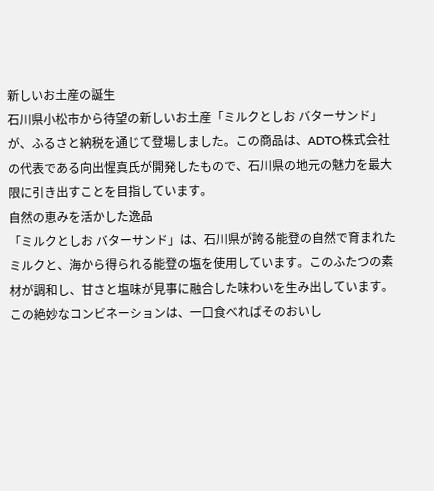新しいお土産の誕生
石川県小松市から待望の新しいお土産「ミルクとしお バターサンド」が、ふるさと納税を通じて登場しました。この商品は、ADTO株式会社の代表である向出惺真氏が開発したもので、石川県の地元の魅力を最大限に引き出すことを目指しています。
自然の恵みを活かした逸品
「ミルクとしお バターサンド」は、石川県が誇る能登の自然で育まれたミルクと、海から得られる能登の塩を使用しています。このふたつの素材が調和し、甘さと塩味が見事に融合した味わいを生み出しています。この絶妙なコンビネーションは、一口食べればそのおいし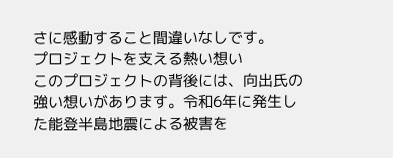さに感動すること間違いなしです。
プロジェクトを支える熱い想い
このプロジェクトの背後には、向出氏の強い想いがあります。令和6年に発生した能登半島地震による被害を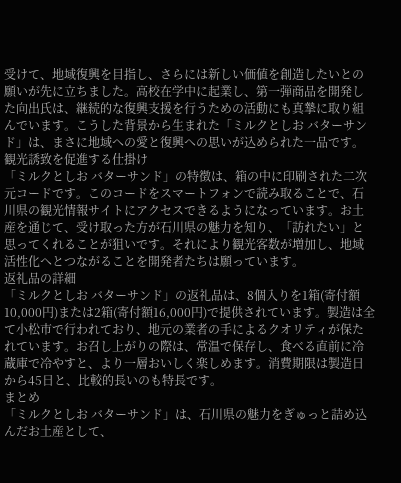受けて、地域復興を目指し、さらには新しい価値を創造したいとの願いが先に立ちました。高校在学中に起業し、第一弾商品を開発した向出氏は、継続的な復興支援を行うための活動にも真摯に取り組んでいます。こうした背景から生まれた「ミルクとしお バターサンド」は、まさに地域への愛と復興への思いが込められた一品です。
観光誘致を促進する仕掛け
「ミルクとしお バターサンド」の特徴は、箱の中に印刷された二次元コードです。このコードをスマートフォンで読み取ることで、石川県の観光情報サイトにアクセスできるようになっています。お土産を通じて、受け取った方が石川県の魅力を知り、「訪れたい」と思ってくれることが狙いです。それにより観光客数が増加し、地域活性化へとつながることを開発者たちは願っています。
返礼品の詳細
「ミルクとしお バターサンド」の返礼品は、8個入りを1箱(寄付額10,000円)または2箱(寄付額16,000円)で提供されています。製造は全て小松市で行われており、地元の業者の手によるクオリティが保たれています。お召し上がりの際は、常温で保存し、食べる直前に冷蔵庫で冷やすと、より一層おいしく楽しめます。消費期限は製造日から45日と、比較的長いのも特長です。
まとめ
「ミルクとしお バターサンド」は、石川県の魅力をぎゅっと詰め込んだお土産として、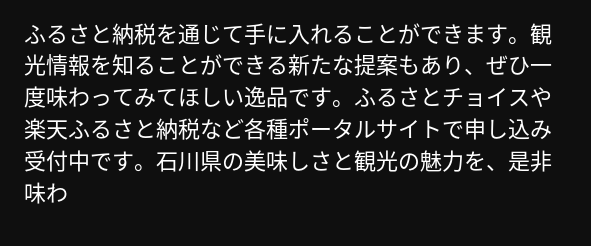ふるさと納税を通じて手に入れることができます。観光情報を知ることができる新たな提案もあり、ぜひ一度味わってみてほしい逸品です。ふるさとチョイスや楽天ふるさと納税など各種ポータルサイトで申し込み受付中です。石川県の美味しさと観光の魅力を、是非味わ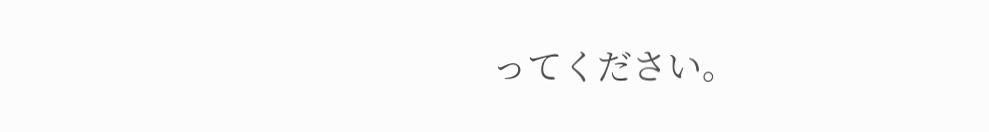ってください。